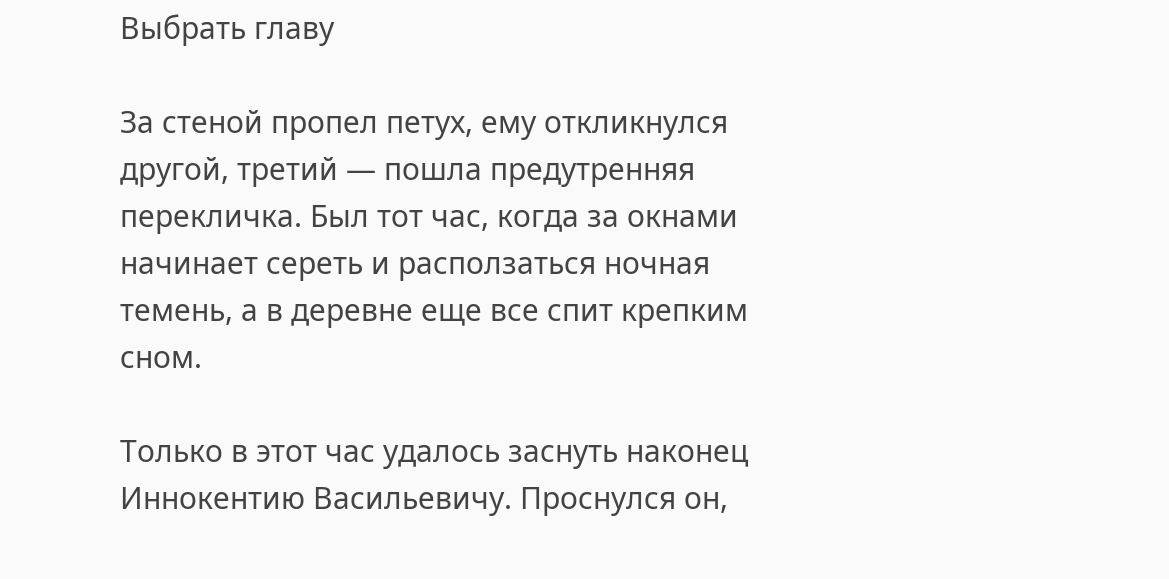Выбрать главу

За стеной пропел петух, ему откликнулся другой, третий — пошла предутренняя перекличка. Был тот час, когда за окнами начинает сереть и расползаться ночная темень, а в деревне еще все спит крепким сном.

Только в этот час удалось заснуть наконец Иннокентию Васильевичу. Проснулся он,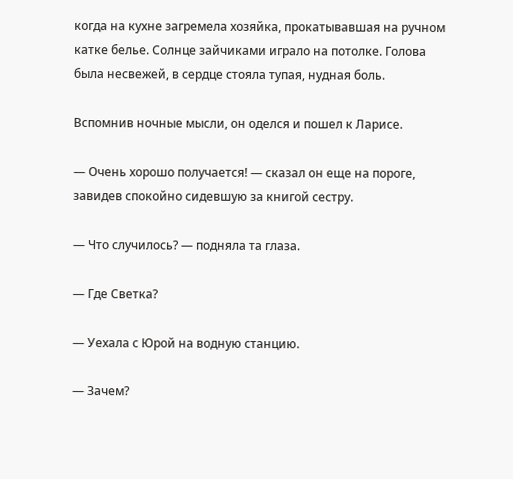когда на кухне загремела хозяйка, прокатывавшая на ручном катке белье. Солнце зайчиками играло на потолке. Голова была несвежей, в сердце стояла тупая, нудная боль.

Вспомнив ночные мысли, он оделся и пошел к Ларисе.

— Очень хорошо получается! — сказал он еще на пороге, завидев спокойно сидевшую за книгой сестру.

— Что случилось? — подняла та глаза.

— Где Светка?

— Уехала с Юрой на водную станцию.

— Зачем?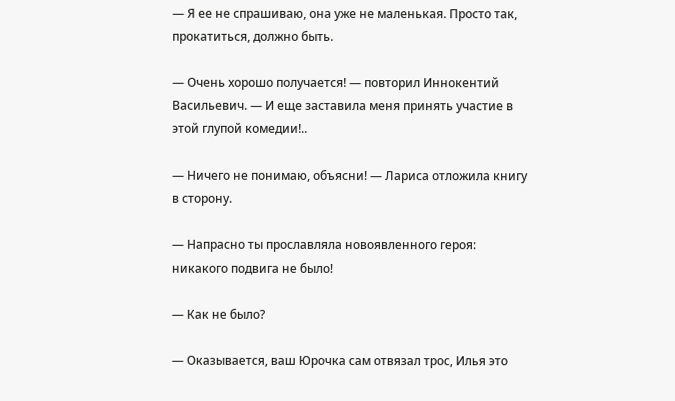— Я ее не спрашиваю, она уже не маленькая. Просто так, прокатиться, должно быть.

— Очень хорошо получается! — повторил Иннокентий Васильевич. — И еще заставила меня принять участие в этой глупой комедии!..

— Ничего не понимаю, объясни! — Лариса отложила книгу в сторону.

— Напрасно ты прославляла новоявленного героя: никакого подвига не было!

— Как не было?

— Оказывается, ваш Юрочка сам отвязал трос, Илья это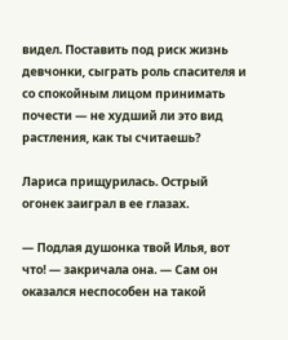видел. Поставить под риск жизнь девчонки, сыграть роль спасителя и со спокойным лицом принимать почести — не худший ли это вид растления, как ты считаешь?

Лариса прищурилась. Острый огонек заиграл в ее глазах.

— Подлая душонка твой Илья, вот что! — закричала она. — Сам он оказался неспособен на такой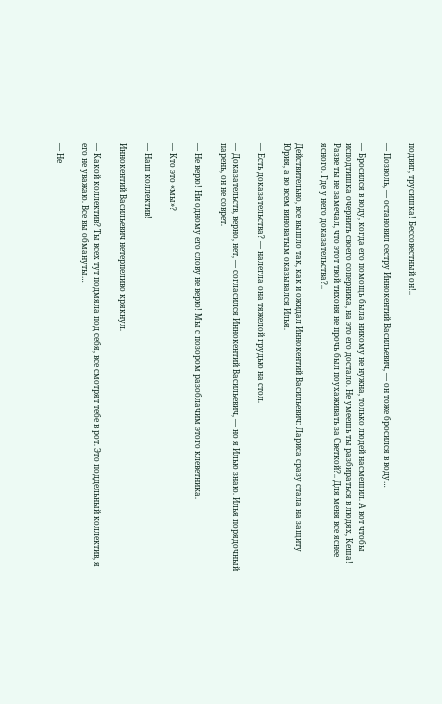подвиг, трусишка! Бессовестный он!..

— Позволь, — остановил сестру Иннокентий Васильевич, — он тоже бросился в воду…

— Бросился в воду, когда его помощь была никому не нужна, только людей насмешил. А вот чтобы исподтишка очернить своего соперника, на это его достало. Не умеешь ты разбираться в людях, Кеша! Разве ты не замечал, что этот твой тихоня не прочь был поухаживать за Светкой?.. Для меня все яснее ясного. Где у него доказательства?..

Действительно, все вышло так, как и ожидал Иннокентий Васильевич: Лариса сразу стала на защиту Юрия, а во всем виноватым оказывался Илья.

— Есть доказательства? — налегла она тяжелой грудью на стол.

— Доказательств, верно, нет, — согласился Иннокентий Васильевич, — но я Илью знаю. Илья порядочный парень, он не соврет.

— Не верю! Ни одному его слову не верю! Мы с позором разоблачим этого клеветника.

— Кто это «мы»?

— Наш коллектив!

Иннокентий Васильевич нетерпеливо крякнул.

— Какой коллектив? Ты всех тут подмяла под себя, все смотрят тебе в рот. Это поддельный коллектив, я его не уважаю. Все вы обмануты…

— Не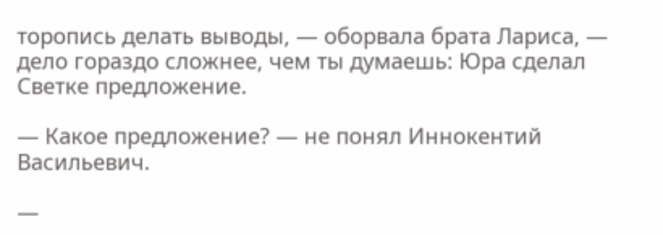торопись делать выводы, — оборвала брата Лариса, — дело гораздо сложнее, чем ты думаешь: Юра сделал Светке предложение.

— Какое предложение? — не понял Иннокентий Васильевич.

—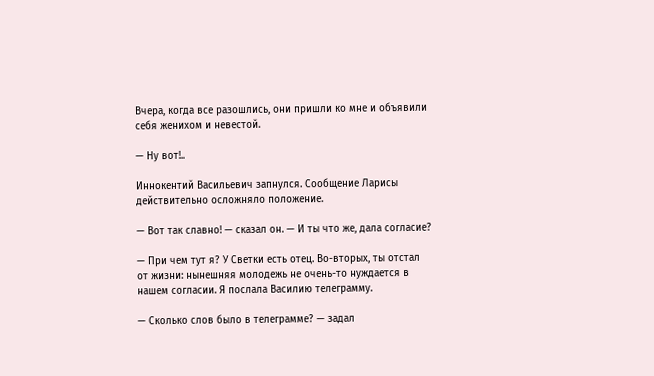Вчера, когда все разошлись, они пришли ко мне и объявили себя женихом и невестой.

— Ну вот!..

Иннокентий Васильевич запнулся. Сообщение Ларисы действительно осложняло положение.

— Вот так славно! — сказал он. — И ты что же, дала согласие?

— При чем тут я? У Светки есть отец. Во-вторых, ты отстал от жизни: нынешняя молодежь не очень-то нуждается в нашем согласии. Я послала Василию телеграмму.

— Сколько слов было в телеграмме? — задал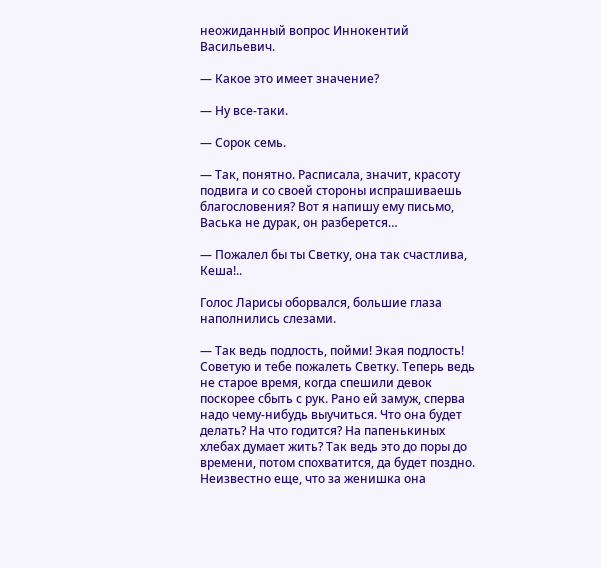неожиданный вопрос Иннокентий Васильевич.

— Какое это имеет значение?

— Ну все-таки.

— Сорок семь.

— Так, понятно. Расписала, значит, красоту подвига и со своей стороны испрашиваешь благословения? Вот я напишу ему письмо, Васька не дурак, он разберется…

— Пожалел бы ты Светку, она так счастлива, Кеша!..

Голос Ларисы оборвался, большие глаза наполнились слезами.

— Так ведь подлость, пойми! Экая подлость! Советую и тебе пожалеть Светку. Теперь ведь не старое время, когда спешили девок поскорее сбыть с рук. Рано ей замуж, сперва надо чему-нибудь выучиться. Что она будет делать? На что годится? На папенькиных хлебах думает жить? Так ведь это до поры до времени, потом спохватится, да будет поздно. Неизвестно еще, что за женишка она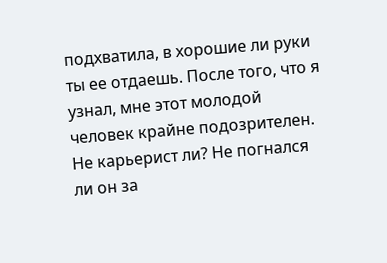подхватила, в хорошие ли руки ты ее отдаешь. После того, что я узнал, мне этот молодой человек крайне подозрителен. Не карьерист ли? Не погнался ли он за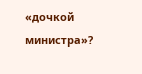«дочкой министра»?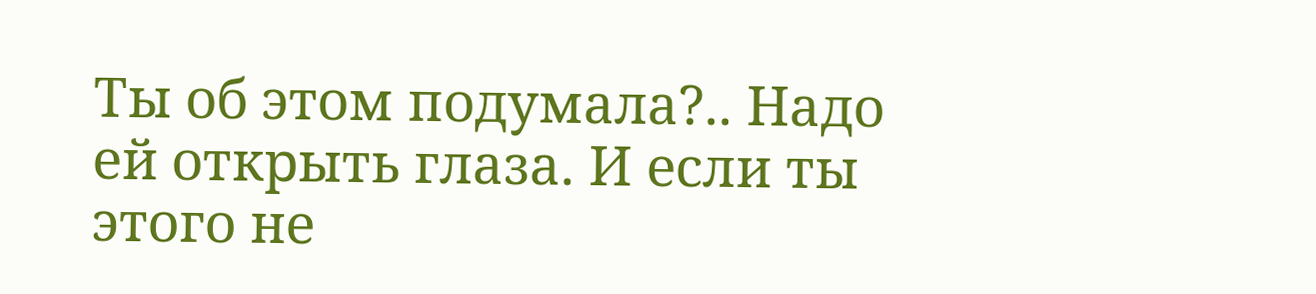Ты об этом подумала?.. Надо ей открыть глаза. И если ты этого не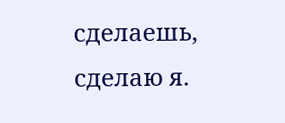сделаешь, сделаю я.